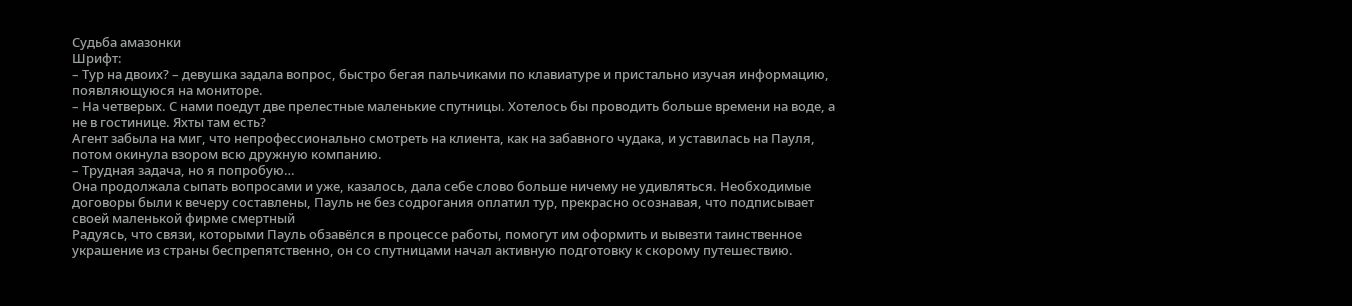Судьба амазонки
Шрифт:
– Тур на двоих? – девушка задала вопрос, быстро бегая пальчиками по клавиатуре и пристально изучая информацию, появляющуюся на мониторе.
– На четверых. С нами поедут две прелестные маленькие спутницы. Хотелось бы проводить больше времени на воде, а не в гостинице. Яхты там есть?
Агент забыла на миг, что непрофессионально смотреть на клиента, как на забавного чудака, и уставилась на Пауля, потом окинула взором всю дружную компанию.
– Трудная задача, но я попробую…
Она продолжала сыпать вопросами и уже, казалось, дала себе слово больше ничему не удивляться. Необходимые договоры были к вечеру составлены, Пауль не без содрогания оплатил тур, прекрасно осознавая, что подписывает своей маленькой фирме смертный
Радуясь, что связи, которыми Пауль обзавёлся в процессе работы, помогут им оформить и вывезти таинственное украшение из страны беспрепятственно, он со спутницами начал активную подготовку к скорому путешествию.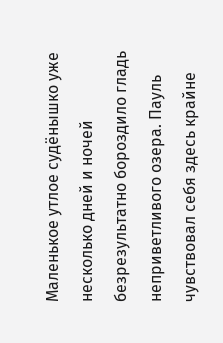Маленькое утлое судёнышко уже несколько дней и ночей безрезультатно бороздило гладь неприветливого озера. Пауль чувствовал себя здесь крайне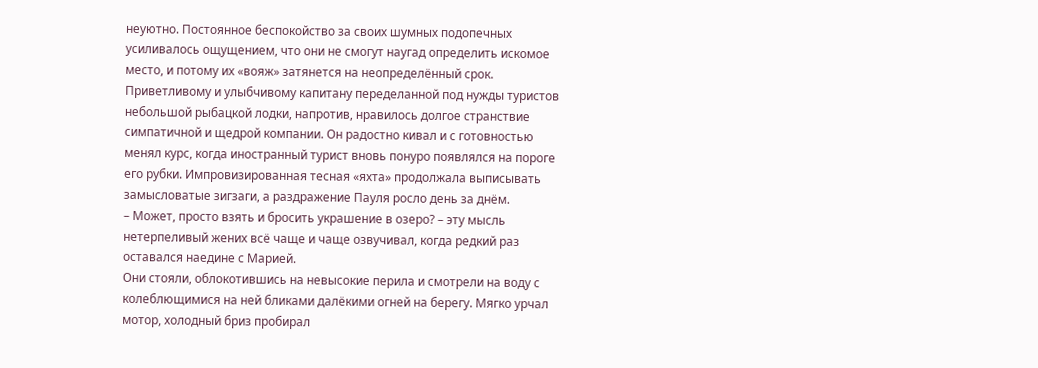неуютно. Постоянное беспокойство за своих шумных подопечных усиливалось ощущением, что они не смогут наугад определить искомое место, и потому их «вояж» затянется на неопределённый срок. Приветливому и улыбчивому капитану переделанной под нужды туристов небольшой рыбацкой лодки, напротив, нравилось долгое странствие симпатичной и щедрой компании. Он радостно кивал и с готовностью менял курс, когда иностранный турист вновь понуро появлялся на пороге его рубки. Импровизированная тесная «яхта» продолжала выписывать замысловатые зигзаги, а раздражение Пауля росло день за днём.
– Может, просто взять и бросить украшение в озеро? – эту мысль нетерпеливый жених всё чаще и чаще озвучивал, когда редкий раз оставался наедине с Марией.
Они стояли, облокотившись на невысокие перила и смотрели на воду с колеблющимися на ней бликами далёкими огней на берегу. Мягко урчал мотор, холодный бриз пробирал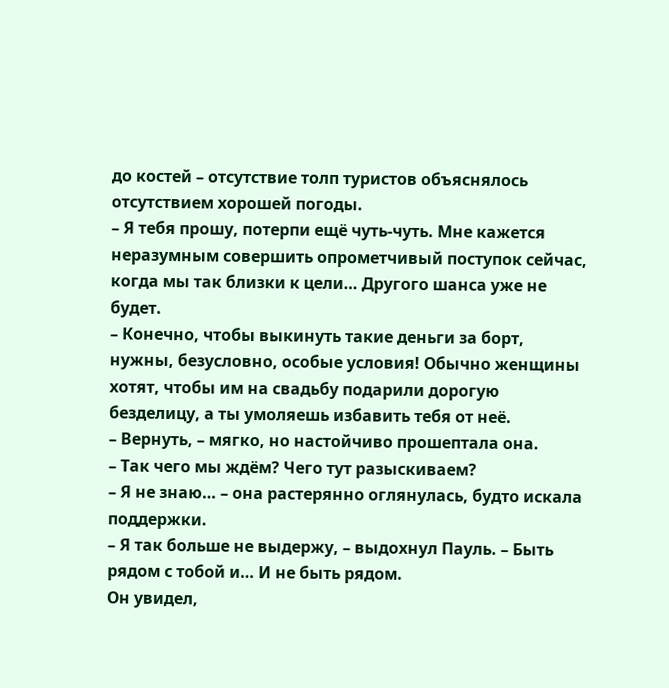до костей – отсутствие толп туристов объяснялось отсутствием хорошей погоды.
– Я тебя прошу, потерпи ещё чуть-чуть. Мне кажется неразумным совершить опрометчивый поступок сейчас, когда мы так близки к цели… Другого шанса уже не будет.
– Конечно, чтобы выкинуть такие деньги за борт, нужны, безусловно, особые условия! Обычно женщины хотят, чтобы им на свадьбу подарили дорогую безделицу, а ты умоляешь избавить тебя от неё.
– Вернуть, – мягко, но настойчиво прошептала она.
– Так чего мы ждём? Чего тут разыскиваем?
– Я не знаю… – она растерянно оглянулась, будто искала поддержки.
– Я так больше не выдержу, – выдохнул Пауль. – Быть рядом с тобой и… И не быть рядом.
Он увидел,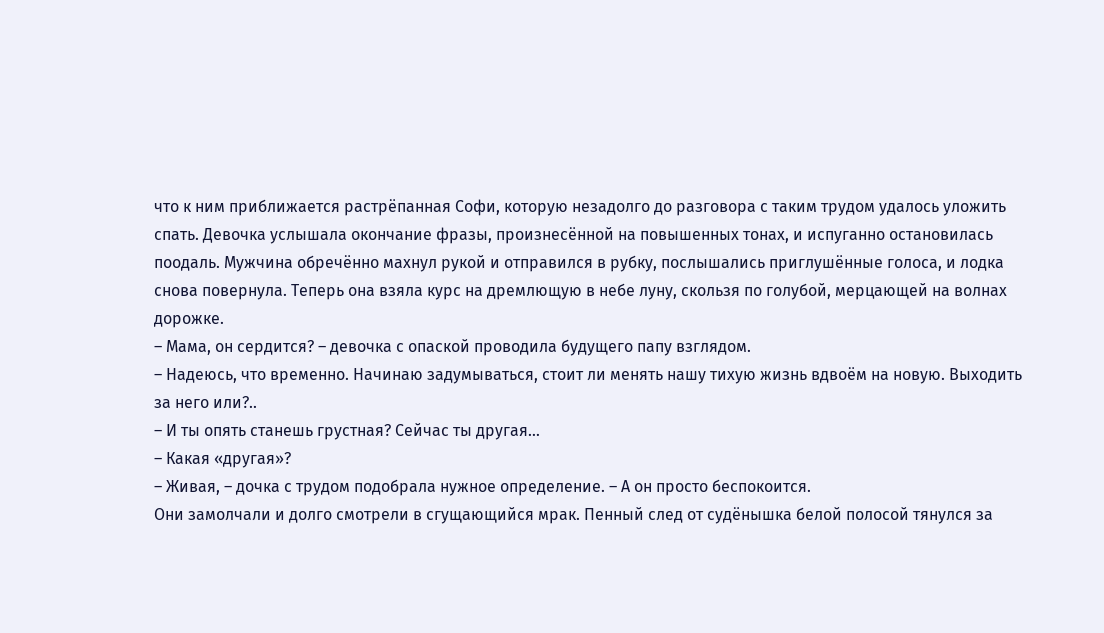что к ним приближается растрёпанная Софи, которую незадолго до разговора с таким трудом удалось уложить спать. Девочка услышала окончание фразы, произнесённой на повышенных тонах, и испуганно остановилась поодаль. Мужчина обречённо махнул рукой и отправился в рубку, послышались приглушённые голоса, и лодка снова повернула. Теперь она взяла курс на дремлющую в небе луну, скользя по голубой, мерцающей на волнах дорожке.
– Мама, он сердится? – девочка с опаской проводила будущего папу взглядом.
– Надеюсь, что временно. Начинаю задумываться, стоит ли менять нашу тихую жизнь вдвоём на новую. Выходить за него или?..
– И ты опять станешь грустная? Сейчас ты другая…
– Какая «другая»?
– Живая, – дочка с трудом подобрала нужное определение. – А он просто беспокоится.
Они замолчали и долго смотрели в сгущающийся мрак. Пенный след от судёнышка белой полосой тянулся за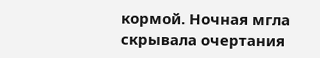кормой. Ночная мгла скрывала очертания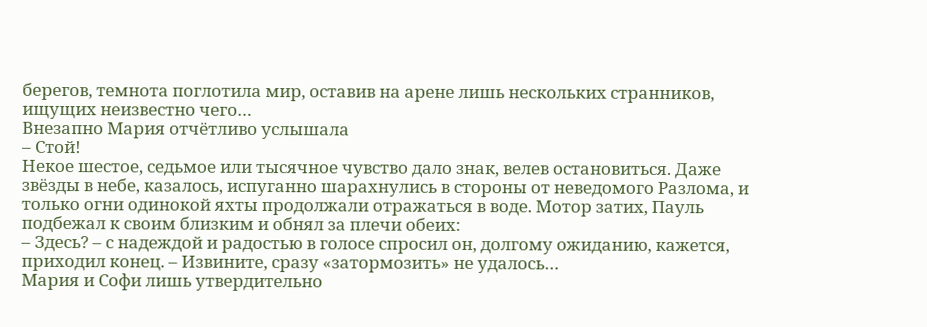берегов, темнота поглотила мир, оставив на арене лишь нескольких странников, ищущих неизвестно чего…
Внезапно Мария отчётливо услышала
– Стой!
Некое шестое, седьмое или тысячное чувство дало знак, велев остановиться. Даже звёзды в небе, казалось, испуганно шарахнулись в стороны от неведомого Разлома, и только огни одинокой яхты продолжали отражаться в воде. Мотор затих, Пауль подбежал к своим близким и обнял за плечи обеих:
– Здесь? – с надеждой и радостью в голосе спросил он, долгому ожиданию, кажется, приходил конец. – Извините, сразу «затормозить» не удалось…
Мария и Софи лишь утвердительно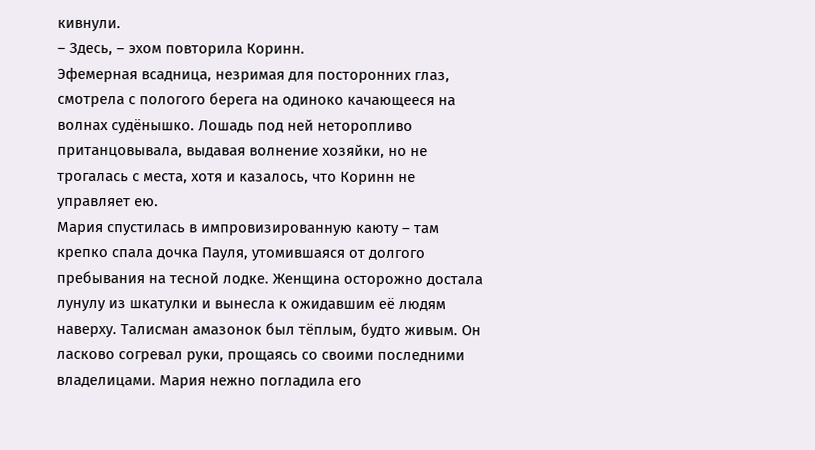кивнули.
– Здесь, – эхом повторила Коринн.
Эфемерная всадница, незримая для посторонних глаз, смотрела с пологого берега на одиноко качающееся на волнах судёнышко. Лошадь под ней неторопливо пританцовывала, выдавая волнение хозяйки, но не трогалась с места, хотя и казалось, что Коринн не управляет ею.
Мария спустилась в импровизированную каюту – там крепко спала дочка Пауля, утомившаяся от долгого пребывания на тесной лодке. Женщина осторожно достала лунулу из шкатулки и вынесла к ожидавшим её людям наверху. Талисман амазонок был тёплым, будто живым. Он ласково согревал руки, прощаясь со своими последними владелицами. Мария нежно погладила его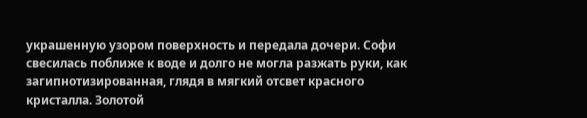украшенную узором поверхность и передала дочери. Софи свесилась поближе к воде и долго не могла разжать руки, как загипнотизированная, глядя в мягкий отсвет красного кристалла. Золотой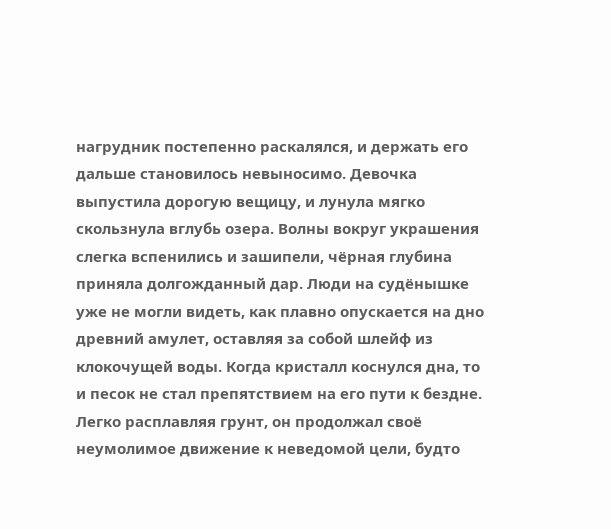нагрудник постепенно раскалялся, и держать его дальше становилось невыносимо. Девочка выпустила дорогую вещицу, и лунула мягко скользнула вглубь озера. Волны вокруг украшения слегка вспенились и зашипели, чёрная глубина приняла долгожданный дар. Люди на судёнышке уже не могли видеть, как плавно опускается на дно древний амулет, оставляя за собой шлейф из клокочущей воды. Когда кристалл коснулся дна, то и песок не стал препятствием на его пути к бездне. Легко расплавляя грунт, он продолжал своё неумолимое движение к неведомой цели, будто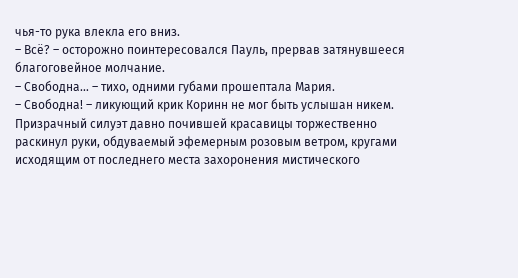чья-то рука влекла его вниз.
– Всё? – осторожно поинтересовался Пауль, прервав затянувшееся благоговейное молчание.
– Свободна… – тихо, одними губами прошептала Мария.
– Свободна! – ликующий крик Коринн не мог быть услышан никем.
Призрачный силуэт давно почившей красавицы торжественно раскинул руки, обдуваемый эфемерным розовым ветром, кругами исходящим от последнего места захоронения мистического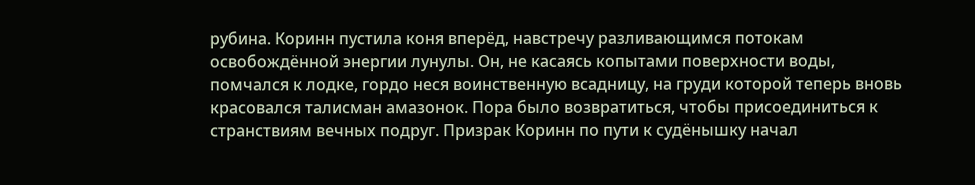рубина. Коринн пустила коня вперёд, навстречу разливающимся потокам освобождённой энергии лунулы. Он, не касаясь копытами поверхности воды, помчался к лодке, гордо неся воинственную всадницу, на груди которой теперь вновь красовался талисман амазонок. Пора было возвратиться, чтобы присоединиться к странствиям вечных подруг. Призрак Коринн по пути к судёнышку начал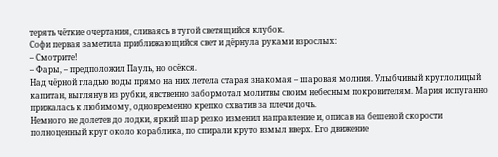терять чёткие очертания, сливаясь в тугой светящийся клубок.
Софи первая заметила приближающийся свет и дёрнула руками взрослых:
– Смотрите!
– Фары, – предположил Пауль, но осёкся.
Над чёрной гладью воды прямо на них летела старая знакомая – шаровая молния. Улыбчивый круглолицый капитан, выглянув из рубки, явственно забормотал молитвы своим небесным покровителям. Мария испуганно прижалась к любимому, одновременно крепко схватив за плечи дочь.
Немного не долетев до лодки, яркий шар резко изменил направление и, описав на бешеной скорости полноценный круг около кораблика, по спирали круто взмыл вверх. Его движение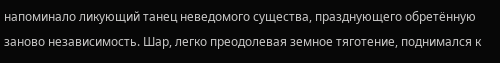напоминало ликующий танец неведомого существа, празднующего обретённую заново независимость. Шар, легко преодолевая земное тяготение, поднимался к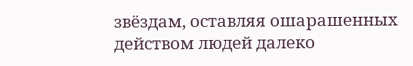звёздам, оставляя ошарашенных действом людей далеко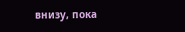внизу, пока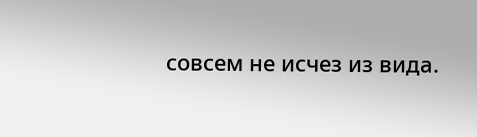совсем не исчез из вида.